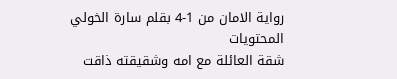رواية الامان من 1-4 بقلم سارة الخولي
المحتويات
شقة العائلة مع امه وشقيقته ذاقت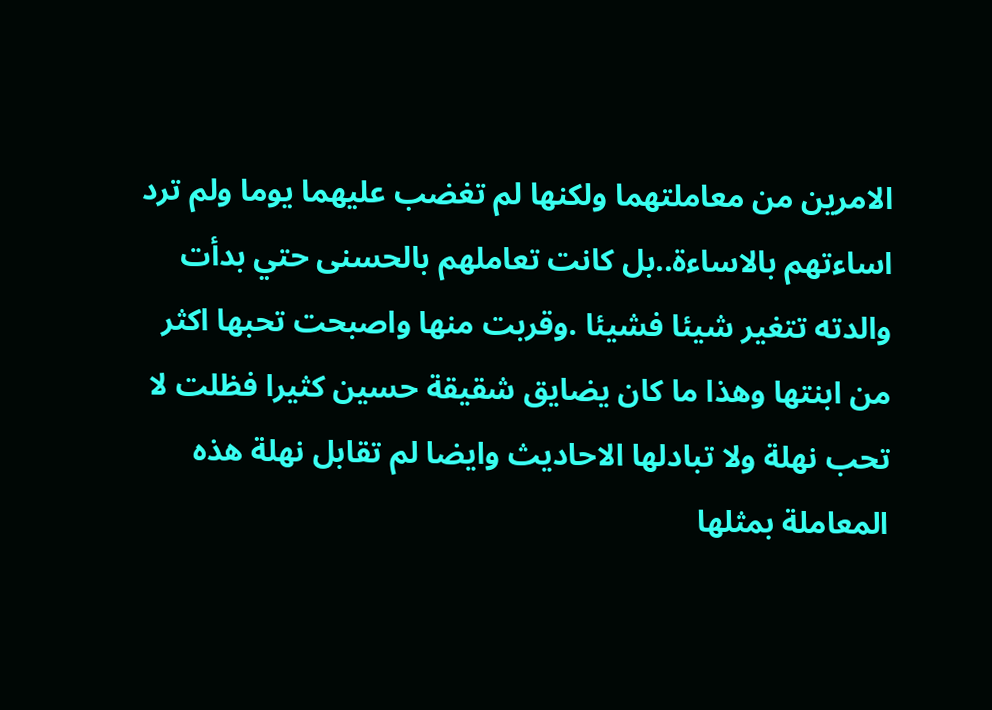الامرين من معاملتهما ولكنها لم تغضب عليهما يوما ولم ترد اساءتهم بالاساءة..بل كانت تعاملهم بالحسنى حتي بدأت والدته تتغير شيئا فشيئا .وقربت منها واصبحت تحبها اكثر من ابنتها وهذا ما كان يضايق شقيقة حسين كثيرا فظلت لا تحب نهلة ولا تبادلها الاحاديث وايضا لم تقابل نهلة هذه المعاملة بمثلها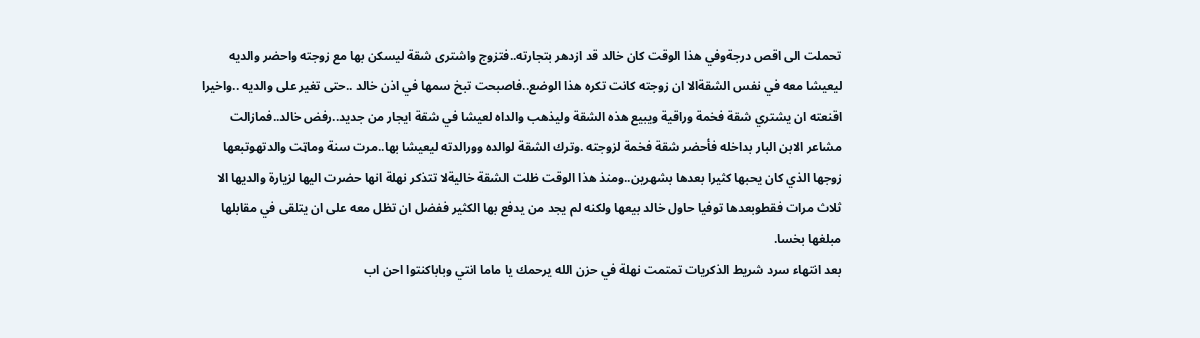تحملت الى اقص درجةوفي هذا الوقت كان خالد قد ازدهر بتجارته..فتزوج واشترى شقة ليسكن بها مع زوجته واحضر والديه ليعيشا معه في نفس الشقةالا ان زوجته كانت تكره هذا الوضع..فاصبحت تبخ سمها في اذن خالد ..حتى تغير على والديه ..واخيرا اقنعته ان يشتري شقة فخمة وراقية ويبيع هذه الشقة وليذهب والداه لعيشا في شقة ايجار من جديد..رفض خالد..فمازالت مشاعر الابن البار بداخله فأحضر شقة فخمة لزوجته .وترك الشقة لوالده وورالدته ليعيشا بها..مرت سنة وماټت والدتهوتبعها زوجها الذي كان يحبها كثيرا بعدها بشهرين..ومنذ هذا الوقت ظلت الشقة خاليةلا تتذكر نهلة انها حضرت اليها لزيارة والديها الا ثلاث مرات فقطوبعدها توفيا حاول خالد بيعها ولكنه لم يجد من يدفع بها الكثير ففضل ان تظل معه على ان يتلقى في مقابلها مبلغها بخسا.
بعد انتهاء سرد شريط الذكريات تمتمت نهلة في حزن الله يرحمك يا ماما انتي وباباكنتوا احن اب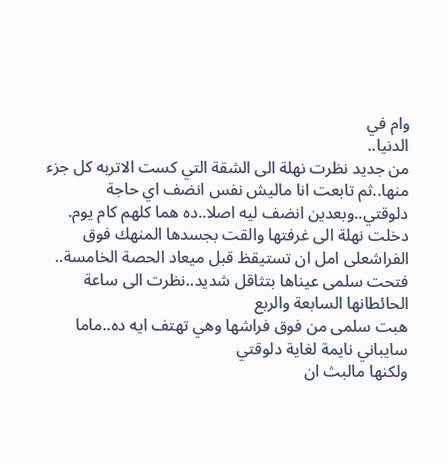وام في
الدنيا..
من جديد نظرت نهلة الى الشقة التي كست الاتربه كل جزء منها..ثم تابعت انا ماليش نفس انضف اي حاجة دلوقتي..وبعدين انضف ليه اصلا..ده هما كلهم كام يوم.
دخلت نهلة الى غرفتها والقت بجسدها المنهك فوق الفراشعلى امل ان تستيقظ قبل ميعاد الحصة الخامسة..
فتحت سلمى عيناها بتثاقل شديد..نظرت الى ساعة الحائطانها السابعة والربع
هبت سلمى من فوق فراشها وهي تهتف ايه ده..ماما سايباني نايمة لغاية دلوقتي
ولكنها مالبث ان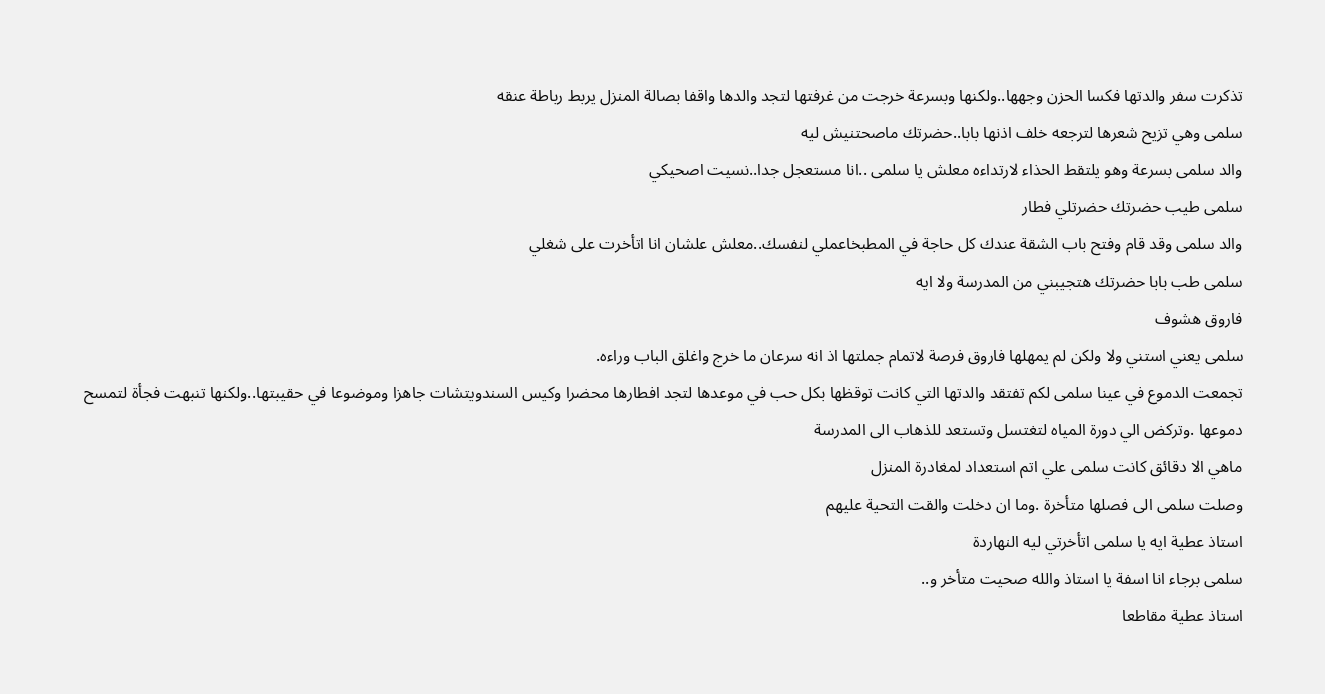تذكرت سفر والدتها فكسا الحزن وجهها..ولكنها وبسرعة خرجت من غرفتها لتجد والدها واقفا بصالة المنزل يربط رباطة عنقه
سلمى وهي تزيح شعرها لترجعه خلف اذنها بابا..حضرتك ماصحتنيش ليه
والد سلمى بسرعة وهو يلتقط الحذاء لارتداءه معلش يا سلمى ..انا مستعجل جدا..نسيت اصحيكي
سلمى طيب حضرتك حضرتلي فطار
والد سلمى وقد قام وفتح باب الشقة عندك كل حاجة في المطبخاعملي لنفسك..معلش علشان انا اتأخرت على شغلي
سلمى طب بابا حضرتك هتجيبني من المدرسة ولا ايه
فاروق هشوف
سلمى يعني استني ولا ولكن لم يمهلها فاروق فرصة لاتمام جملتها اذ انه سرعان ما خرج واغلق الباب وراءه.
تجمعت الدموع في عينا سلمى لكم تفتقد والدتها التي كانت توقظها بكل حب في موعدها لتجد افطارها محضرا وكيس السندويتشات جاهزا وموضوعا في حقيبتها..ولكنها تنبهت فجأة لتمسح دموعها .وتركض الي دورة المياه لتغتسل وتستعد للذهاب الى المدرسة
ماهي الا دقائق كانت سلمى علي اتم استعداد لمغادرة المنزل
وصلت سلمى الى فصلها متأخرة .وما ان دخلت والقت التحية عليهم
استاذ عطية ايه يا سلمى اتأخرتي ليه النهاردة
سلمى برجاء انا اسفة يا استاذ والله صحيت متأخر و..
استاذ عطية مقاطعا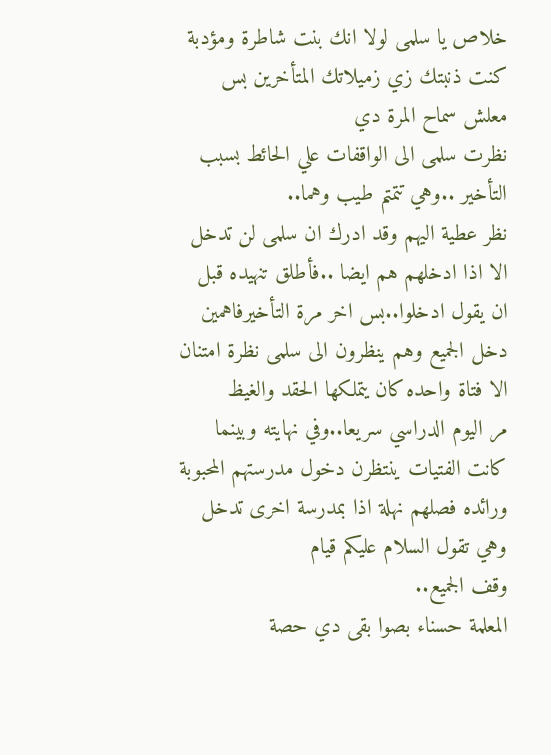خلاص يا سلمى لولا انك بنت شاطرة ومؤدبة كنت ذنبتك زي زميلاتك المتأخرين بس معلش سماح المرة دي
نظرت سلمى الى الواقفات علي الحائط بسبب التأخير ..وهي تتمتم طيب وهما..
نظر عطية اليهم وقد ادرك ان سلمى لن تدخل الا اذا ادخلهم هم ايضا ..فأطلق تنهيده قبل ان يقول ادخلوا..بس اخر مرة التأخيرفاهمين
دخل الجميع وهم ينظرون الى سلمى نظرة امتنان الا فتاة واحده كان يتملكها الحقد والغيظ
مر اليوم الدراسي سريعا..وفي نهايته وبينما كانت الفتيات ينتظرن دخول مدرستهم المحبوبة ورائده فصلهم نهلة اذا بمدرسة اخرى تدخل وهي تقول السلام عليكم قيام
وقف الجميع..
المعلمة حسناء بصوا بقى دي حصة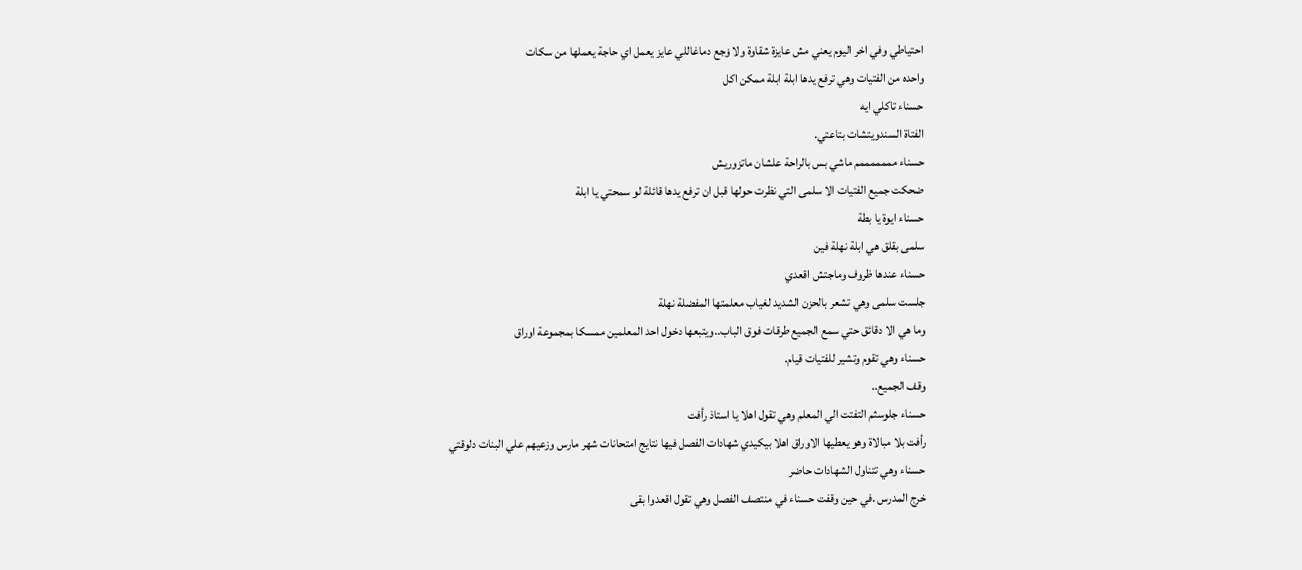احتياطي وفي اخر اليوم يعني مش عايزة شقاوة ولا ۏجع دماغاللي عايز يعمل اي حاجة يعملها من سكات
واحده من الفتيات وهي ترفع يدها ابلة ابلة ممكن اكل
حسناء تاكلي ايه
الفتاة السندويتشات بتاعتي.
حسناء مممممممم ماشي بس بالراحة علشان ماتزوريش
ضحكت جميع الفتيات الا سلمى التي نظرت حولها قبل ان ترفع يدها قائلة لو سمحتي يا ابلة
حسناء ايوة يا بطة
سلمى بقلق هي ابلة نهلة فين
حسناء عندها ظروف وماجتش اقعدي
جلست سلمى وهي تشعر بالحزن الشديد لغياب معلمتها المفضلة نهلة
وما هي الا دقائق حتي سمع الجميع طرقات فوق الباب..ويتبعها دخول احد المعلمين ممسكا بمجموعة اوراق
حسناء وهي تقوم وتشير للفتيات قيام.
وقف الجميع..
حسناء جلوسثم التفتت الي المعلم وهي تقول اهلا يا استاذ رأفت
رأفت بلا مبالاة وهو يعطيها الاوراق اهلا بيكيدي شهادات الفصل فيها نتايج امتحانات شهر مارس وزعيهم علي البنات دلوقتي
حسناء وهي تتناول الشهادات حاضر
خرج المدرس .في حين وقفت حسناء في منتصف الفصل وهي تقول اقعدوا بقى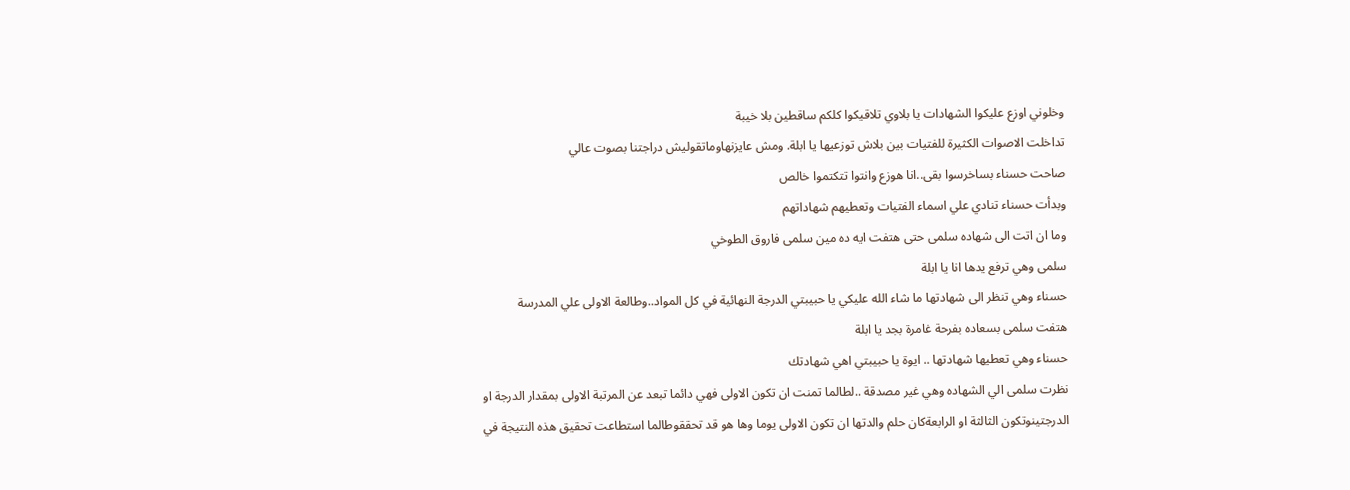وخلوني اوزع عليكوا الشهادات يا بلاوي تلاقيكوا كلكم ساقطين بلا خيبة
تداخلت الاصوات الكثيرة للفتيات بين بلاش توزعيها يا ابلة. ومش عايزنهاوماتقوليش دراجتنا بصوت عالي
صاحت حسناء بساخرسوا بقى..انا هوزع وانتوا تتكتموا خالص
وبدأت حسناء تنادي علي اسماء الفتيات وتعطيهم شهاداتهم
وما ان اتت الى شهاده سلمى حتى هتفت ايه ده مين سلمى فاروق الطوخي
سلمى وهي ترفع يدها انا يا ابلة
حسناء وهي تنظر الى شهادتها ما شاء الله عليكي يا حبيبتي الدرجة النهائية في كل المواد..وطالعة الاولى علي المدرسة
هتفت سلمى بسعاده بفرحة غامرة بجد يا ابلة
حسناء وهي تعطيها شهادتها .. ايوة يا حبيبتي اهي شهادتك
نظرت سلمى الي الشهاده وهي غير مصدقة ..لطالما تمنت ان تكون الاولى فهي دائما تبعد عن المرتبة الاولى بمقدار الدرجة او الدرجتينوتكون الثالثة او الرابعةكان حلم والدتها ان تكون الاولى يوما وها هو قد تحققوطالما استطاعت تحقيق هذه النتيجة في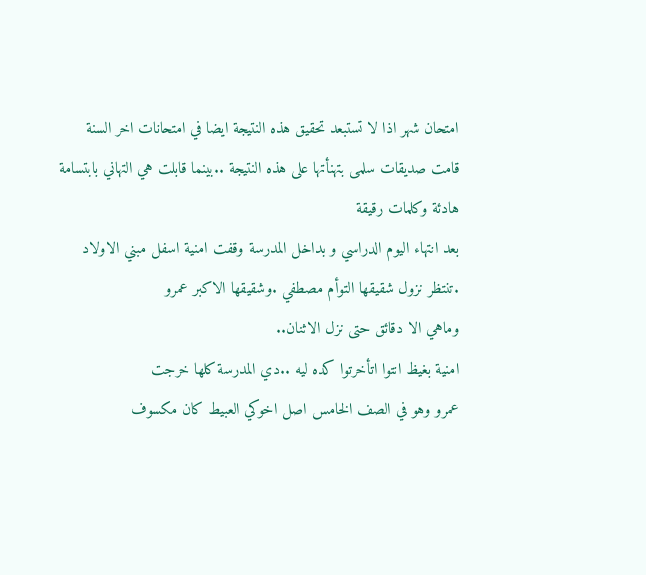امتحان شهر اذا لا تستبعد تحقيق هذه النتيجة ايضا في امتحانات اخر السنة
قامت صديقات سلمى بتهنأتها على هذه النتيجة ..بينما قابلت هي التهاني بابتسامة هادئة وكلمات رقيقة
بعد انتهاء اليوم الدراسي و بداخل المدرسة وقفت امنية اسفل مبني الاولاد .تنتظر نزول شقيقها التوأم مصطفي .وشقيقها الاكبر عمرو
وماهي الا دقائق حتى نزل الاثنان..
امنية بغيظ انتوا اتأخرتوا كده ليه ..دي المدرسة كلها خرجت
عمرو وهو في الصف الخامس اصل اخوكي العبيط كان مكسوف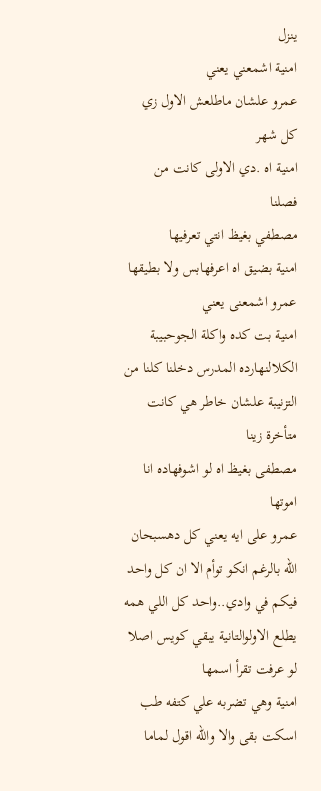ينزل
امنية اشمعني يعني
عمرو علشان ماطلعش الاول زي كل شهر
امنية اه .دي الاولى كانت من فصلنا
مصطفي بغيظ انتي تعرفيها
امنية بضيق اه اعرفهابس ولا بطيقها
عمرو اشمعنى يعني
امنية بت كده واكلة الجوحبيبة الكلالنهارده المدرس دخلنا كلنا من التزنيبة علشان خاطر هي كانت متأخرة زينا
مصطفى بغيظ اه لو اشوفهاده انا اموتها
عمرو على ايه يعني كل دهسبحان الله بالرغم انكو توأم الا ان كل واحد فيكم في وادي..واحد كل اللي همه يطلع الاولوالتانية يبقي كويس اصلا لو عرفت تقرأ اسمها
امنية وهي تضربه علي كتفه طب اسكت بقى والا والله اقول لماما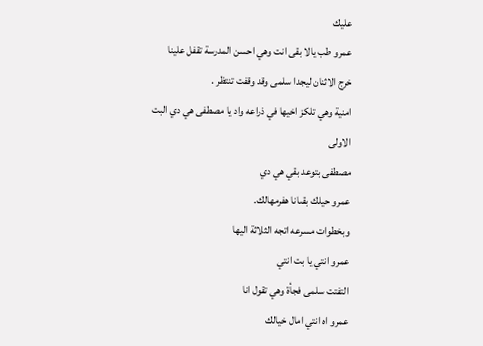عليك
عمرو طب يالا بقى انت وهي احسن المدرسة تقفل علينا
خرج الاثنان ليجدا سلمى وقد وقفت تنتظر .
امنية وهي تلكز اخيها في ذراعه واد يا مصطفى هي دي البت الاولى
مصطفى بتوعد بقي هي دي
عمرو حيلك بقىانا هفرمهالك.
وبخطوات مسرعه اتجه الثلاثة اليها
عمرو انتي يا بت انتي
التفتت سلمى فجأة وهي تقول انا
عمرو اه انتي امال خيالك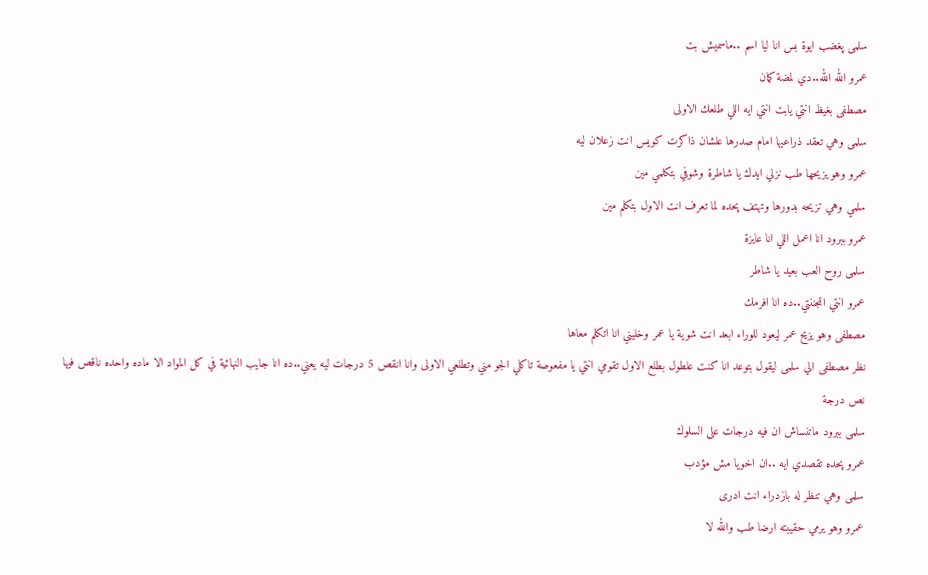سلمى پغضب ايوة بس انا ليا اسم ..ماسميش بت
عمرو الله الله..دي لمضة كمان
مصطفى بغيظ انتي يابت انتي ايه اللي طلعك الاولى
سلمى وهي تعقد ذراعيها امام صدرها علشان ذاكرت كويس انت زعلان ليه
عمرو وهو يزيحها طب نزلي ايدك يا شاطرة وشوفي بتكلمي مين
سلمي وهي تزيحه بدورها وتهتف پحده لما تعرف انت الاول بتكلم مين
عمرو ببرود انا اعمل اللي انا عايزة
سلمى روح العب بعيد يا شاطر
عمرو انتي اټجننتي..ده انا افرمك
مصطفى وهو يزيح عمر ليعود للوراء ابعد انت شوية يا عمر وخليني انا اتكلم معاها
نظر مصطفى الي سلمى ليقول بتوعد انا كنت علطول بطلع الاول تقومي انتي يا مفعوصة تاكلي الجو مني وتطلعي الاولى وانا انقص 5 درجات ليه يعني..ده انا جايب النهائية في كل المواد الا ماده واحده ناقص فيها نص درجة
سلمى ببرود ماتنساش ان فيه درجات على السلوك
عمرو پحده تقصدي ايه ..ان اخويا مش مؤدب
سلمى وهي تنظر له بازدراء انت ادرى
عمرو وهو يرمي حقيبته ارضا طب والله لا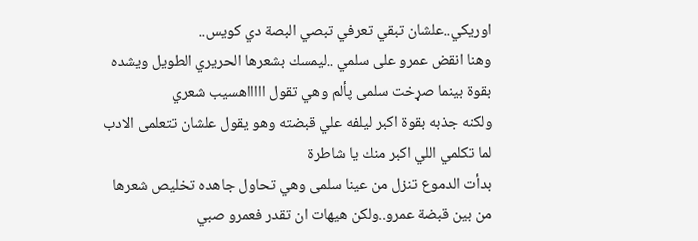اوريكي..علشان تبقي تعرفي تبصي البصة دي كويس..
وهنا انقض عمرو على سلمي ..ليمسك بشعرها الحريري الطويل ويشده بقوة بينما صړخت سلمى پألم وهي تقول اااااهسيب شعري
ولكنه جذبه بقوة اكبر ليلفه علي قبضته وهو يقول علشان تتعلمى الادب لما تكلمي اللي اكبر منك يا شاطرة
بدأت الدموع تنزل من عينا سلمى وهي تحاول جاهده تخليص شعرها من بين قبضة عمرو..ولكن هيهات ان تقدر فعمرو صبي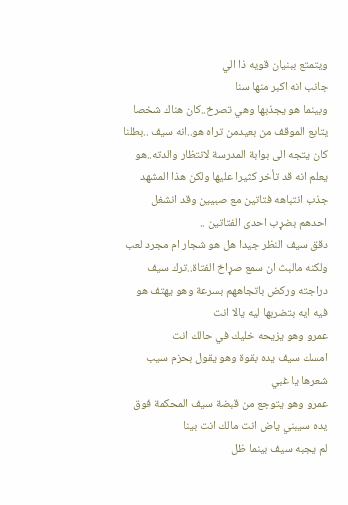ويتمتع ببنيان قويه ذا الي
جانب انه اكبر منها سنا
وبينما هو يجذبها وهي تصرخ..كان هناك شخصا يتابع الموقف من بعيدمن تراه هو..انه سيف ..بطلنا
كان يتجه الى بوابة المدرسة لانتظار والدته..هو يعلم انه قد تأخر كثيرا عليها ولكن هذا المشهد جذب انتباهه فتاتين مع صبيين وقد انشغل احدهم بضړب احدى الفتاتين ..
دقق سيف النظر جيدا هل هو شجار ام مجرد لعب ولكنه مالبث ان سمع صړاخ الفتاة..ترك سيف دراجته وركض باتجاههم بسرعة وهو يهتف هو فيه ايه بتضربها ليه يالا انت
عمرو وهو يزيحه خليك في حالك انت
امسك سيف يده بقوة وهو يقول بحزم سيب شعرها يا غبي
عمرو وهو يتوجع من قبضة سيف المحكمة فوق يده سيبني ياض انت مالك انت بينا
لم يجبه سيف بينما ظل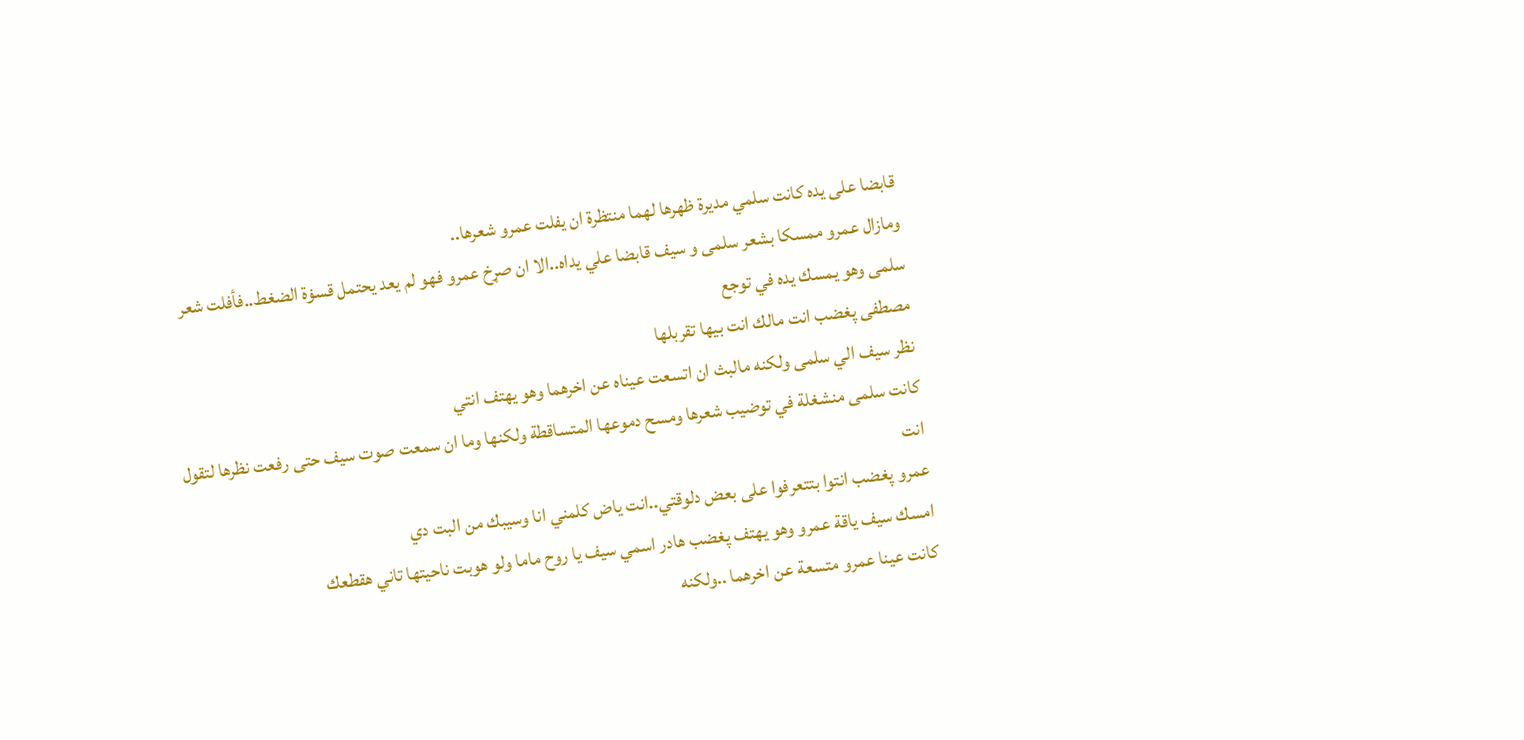قابضا على يده كانت سلمي مديرة ظهرها لهما منتظرة ان يفلت عمرو شعرها..
ومازال عمرو ممسكا بشعر سلمى و سيف قابضا علي يداه..الا ان صړخ عمرو فهو لم يعد يحتمل قسۏة الضغط..فأفلت شعر سلمى وهو يمسك يده في توجع
مصطفى پغضب انت مالك انت بيها تقربلها
نظر سيف الي سلمى ولكنه مالبث ان اتسعت عيناه عن اخرهما وهو يهتف انتي
كانت سلمى منشغلة في توضيب شعرها ومسح دموعها المتساقطة ولكنها وما ان سمعت صوت سيف حتى رفعت نظرها لتقول انت
عمرو پغضب انتوا بتتعرفوا على بعض دلوقتي..انت ياض كلمني انا وسيبك من البت دي
امسك سيف ياقة عمرو وهو يهتف پغضب هادر اسمي سيف يا روح ماما ولو هوبت ناحيتها تاني هقطعك
كانت عينا عمرو متسعة عن اخرهما ..ولكنه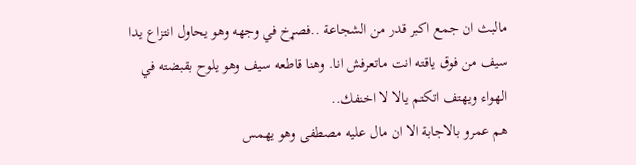مالبث ان جمع اكبر قدر من الشجاعة ..فصړخ في وجهه وهو يحاول انتزاع يدا سيف من فوق ياقته انت ماتعرفش انا. وهنا قاطعه سيف وهو يلوح بقبضته في الهواء ويهتف اتكتم يالا لا اخنفك..
هم عمرو بالاجابة الا ان مال عليه مصطفى وهو يهمس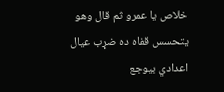خلاص يا عمرو ثم قال وهو يتحسس قفاه ده ضړب عيال اعدادي بيوجع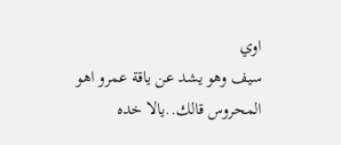اوي
سيف وهو يشد عن ياقة عمرو اهو المحروس قالك..يالا خده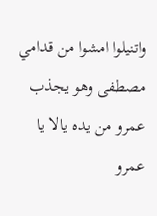واتنيلوا امشوا من قدامي
مصطفى وهو يجذب عمرو من يده يالا يا
عمرو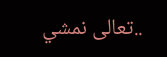..تعالى نمشي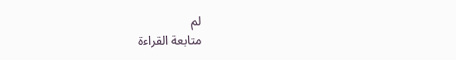لم
متابعة القراءة